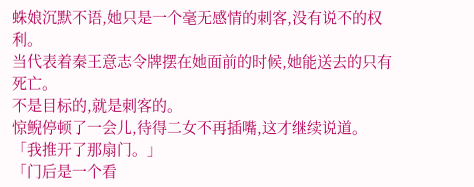蛛娘沉默不语,她只是一个毫无感情的刺客,没有说不的权利。
当代表着秦王意志令牌摆在她面前的时候,她能送去的只有死亡。
不是目标的,就是刺客的。
惊鲵停顿了一会儿,待得二女不再插嘴,这才继续说道。
「我推开了那扇门。」
「门后是一个看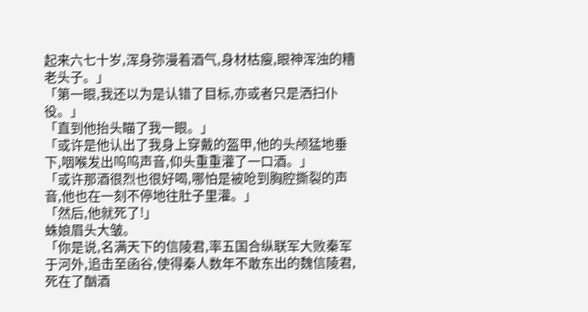起来六七十岁,浑身弥漫着酒气,身材枯瘦,眼神浑浊的糟老头子。」
「第一眼,我还以为是认错了目标,亦或者只是洒扫仆役。」
「直到他抬头瞄了我一眼。」
「或许是他认出了我身上穿戴的盔甲,他的头颅猛地垂下,咽喉发出呜呜声音,仰头重重灌了一口酒。」
「或许那酒很烈也很好喝,哪怕是被呛到胸腔撕裂的声音,他也在一刻不停地往肚子里灌。」
「然后,他就死了!」
蛛娘眉头大皱。
「你是说,名满天下的信陵君,率五国合纵联军大败秦军于河外,追击至函谷,使得秦人数年不敢东出的魏信陵君,死在了酗酒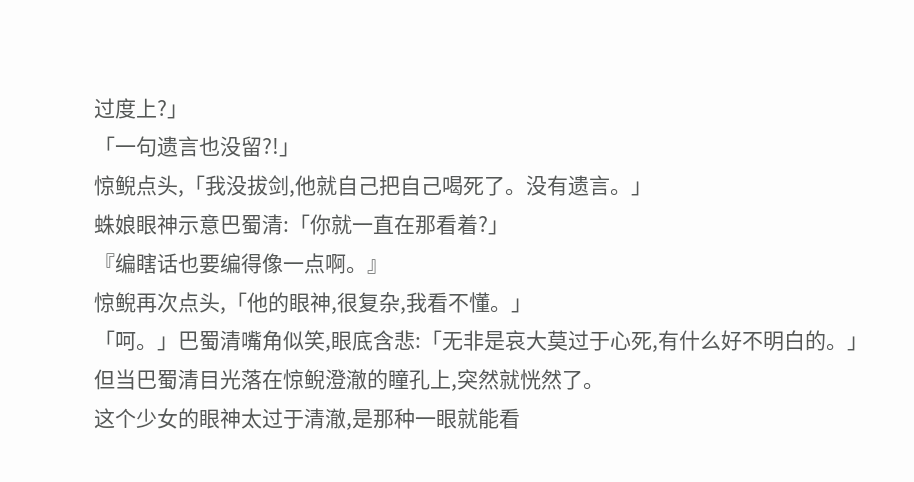过度上?」
「一句遗言也没留?!」
惊鲵点头,「我没拔剑,他就自己把自己喝死了。没有遗言。」
蛛娘眼神示意巴蜀清:「你就一直在那看着?」
『编瞎话也要编得像一点啊。』
惊鲵再次点头,「他的眼神,很复杂,我看不懂。」
「呵。」巴蜀清嘴角似笑,眼底含悲:「无非是哀大莫过于心死,有什么好不明白的。」
但当巴蜀清目光落在惊鲵澄澈的瞳孔上,突然就恍然了。
这个少女的眼神太过于清澈,是那种一眼就能看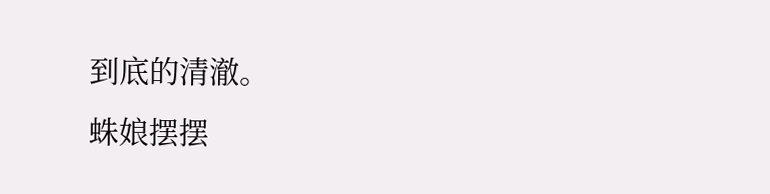到底的清澈。
蛛娘摆摆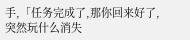手,「任务完成了,那你回来好了,突然玩什么消失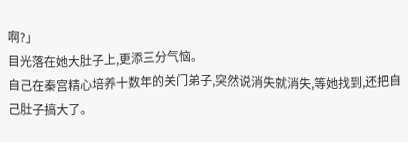啊?」
目光落在她大肚子上,更添三分气恼。
自己在秦宫精心培养十数年的关门弟子,突然说消失就消失,等她找到,还把自己肚子搞大了。